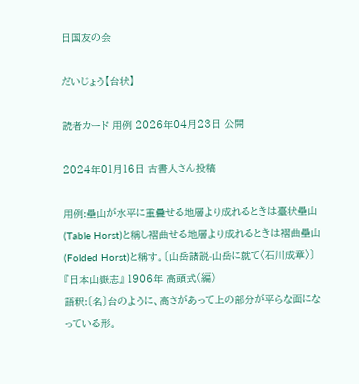日国友の会

だいじょう【台状】

読者カード 用例 2026年04月23日 公開

2024年01月16日 古書人さん投稿

用例:壘山が水平に重疊せる地層より成れるときは臺状壘山(Table Horst)と稱し褶曲せる地層より成れるときは褶曲壘山(Folded Horst)と稱す。〔山岳諸説-山岳に就て〈石川成章〉〕
『日本山嶽志』 1906年 高頭式(編)
語釈:〔名〕台のように、高さがあって上の部分が平らな面になっている形。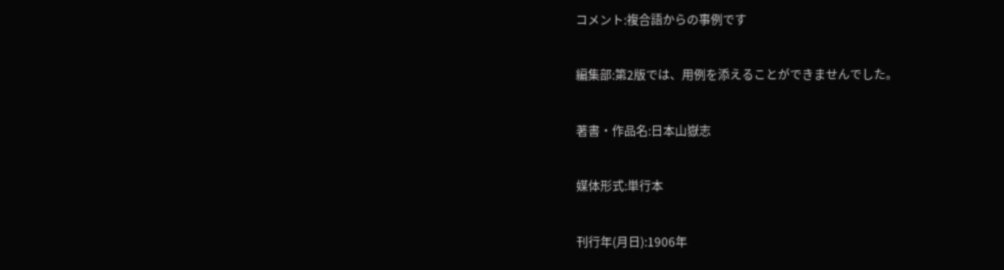コメント:複合語からの事例です

編集部:第2版では、用例を添えることができませんでした。

著書・作品名:日本山嶽志

媒体形式:単行本

刊行年(月日):1906年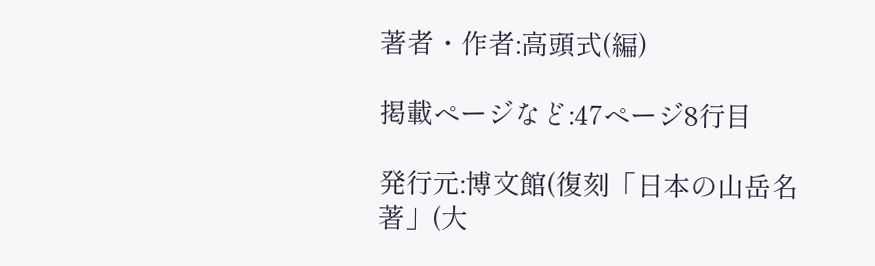著者・作者:高頭式(編)

掲載ページなど:47ページ8行目

発行元:博文館(復刻「日本の山岳名著」(大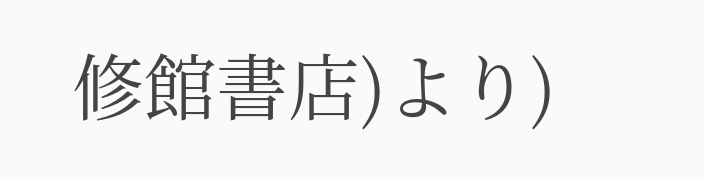修館書店)より)